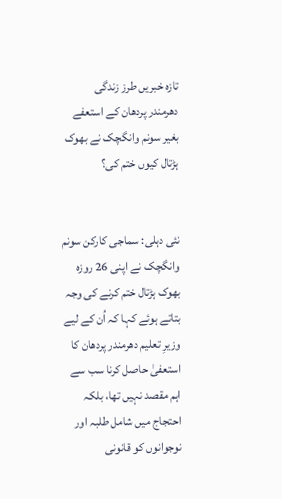تازہ خبریں طرز زندگی
دھرمندر پردھان کے استعفے بغیر سونم وانگچک نے بھوک ہڑتال کیوں ختم کی؟


نئی دہلی: سماجی کارکن سونم وانگچک نے اپنی 26 روزہ بھوک ہڑتال ختم کرنے کی وجہ بتاتے ہوئے کہا کہ اُن کے لیے وزیرِ تعلیم دھرمندر پردھان کا استعفیٰ حاصل کرنا سب سے اہم مقصد نہیں تھا، بلکہ احتجاج میں شامل طلبہ اور نوجوانوں کو قانونی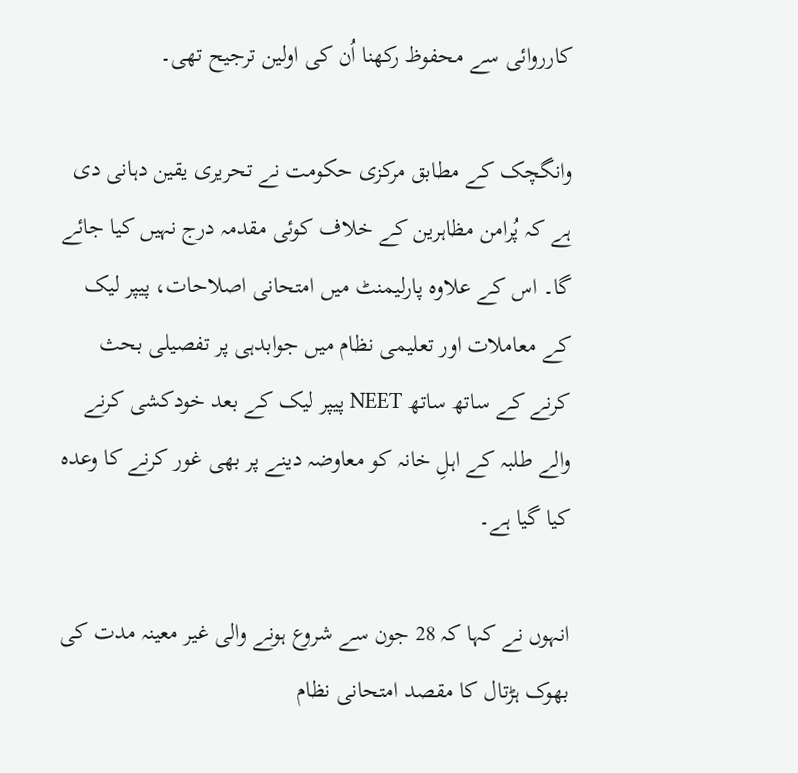کارروائی سے محفوظ رکھنا اُن کی اولین ترجیح تھی۔

وانگچک کے مطابق مرکزی حکومت نے تحریری یقین دہانی دی ہے کہ پُرامن مظاہرین کے خلاف کوئی مقدمہ درج نہیں کیا جائے گا۔ اس کے علاوہ پارلیمنٹ میں امتحانی اصلاحات، پیپر لیک کے معاملات اور تعلیمی نظام میں جوابدہی پر تفصیلی بحث کرنے کے ساتھ ساتھ NEET پیپر لیک کے بعد خودکشی کرنے والے طلبہ کے اہلِ خانہ کو معاوضہ دینے پر بھی غور کرنے کا وعدہ کیا گیا ہے۔

انہوں نے کہا کہ 28 جون سے شروع ہونے والی غیر معینہ مدت کی بھوک ہڑتال کا مقصد امتحانی نظام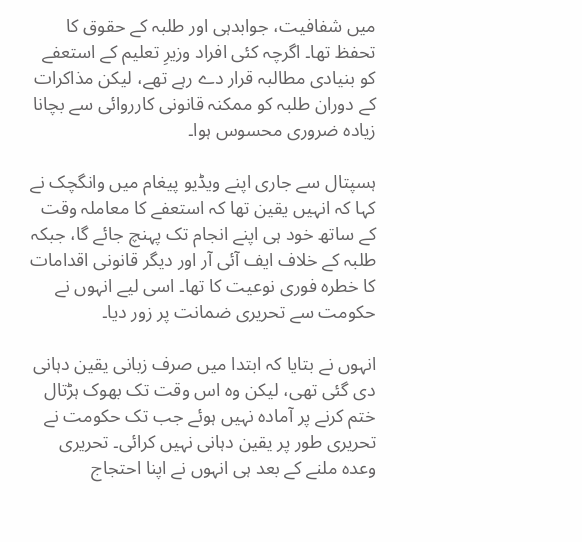میں شفافیت، جوابدہی اور طلبہ کے حقوق کا تحفظ تھا۔ اگرچہ کئی افراد وزیرِ تعلیم کے استعفے کو بنیادی مطالبہ قرار دے رہے تھے، لیکن مذاکرات کے دوران طلبہ کو ممکنہ قانونی کارروائی سے بچانا زیادہ ضروری محسوس ہوا۔

ہسپتال سے جاری اپنے ویڈیو پیغام میں وانگچک نے کہا کہ انہیں یقین تھا کہ استعفے کا معاملہ وقت کے ساتھ خود ہی اپنے انجام تک پہنچ جائے گا، جبکہ طلبہ کے خلاف ایف آئی آر اور دیگر قانونی اقدامات کا خطرہ فوری نوعیت کا تھا۔ اسی لیے انہوں نے حکومت سے تحریری ضمانت پر زور دیا۔

انہوں نے بتایا کہ ابتدا میں صرف زبانی یقین دہانی دی گئی تھی، لیکن وہ اس وقت تک بھوک ہڑتال ختم کرنے پر آمادہ نہیں ہوئے جب تک حکومت نے تحریری طور پر یقین دہانی نہیں کرائی۔ تحریری وعدہ ملنے کے بعد ہی انہوں نے اپنا احتجاج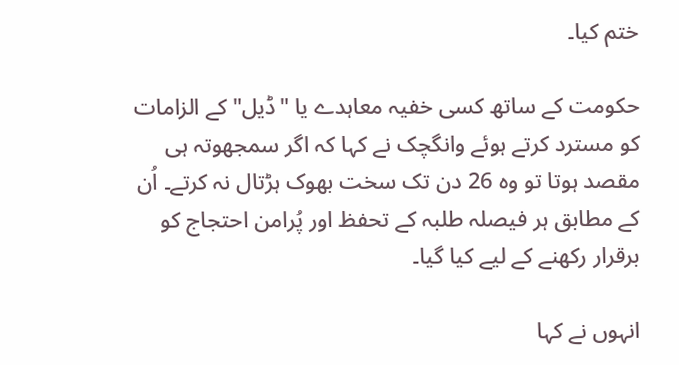ختم کیا۔

حکومت کے ساتھ کسی خفیہ معاہدے یا "ڈیل" کے الزامات کو مسترد کرتے ہوئے وانگچک نے کہا کہ اگر سمجھوتہ ہی مقصد ہوتا تو وہ 26 دن تک سخت بھوک ہڑتال نہ کرتے۔ اُن کے مطابق ہر فیصلہ طلبہ کے تحفظ اور پُرامن احتجاج کو برقرار رکھنے کے لیے کیا گیا۔

انہوں نے کہا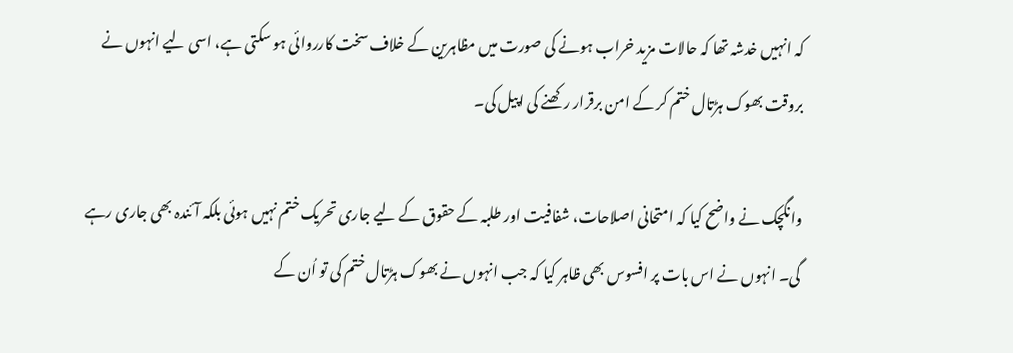کہ انہیں خدشہ تھا کہ حالات مزید خراب ہونے کی صورت میں مظاہرین کے خلاف سخت کارروائی ہو سکتی ہے، اسی لیے انہوں نے بروقت بھوک ہڑتال ختم کر کے امن برقرار رکھنے کی اپیل کی۔

وانگچک نے واضح کیا کہ امتحانی اصلاحات، شفافیت اور طلبہ کے حقوق کے لیے جاری تحریک ختم نہیں ہوئی بلکہ آئندہ بھی جاری رہے گی۔ انہوں نے اس بات پر افسوس بھی ظاہر کیا کہ جب انہوں نے بھوک ہڑتال ختم کی تو اُن کے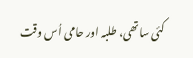کئی ساتھی، طلبہ اور حامی اُس وقت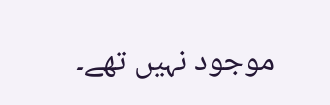موجود نہیں تھے۔